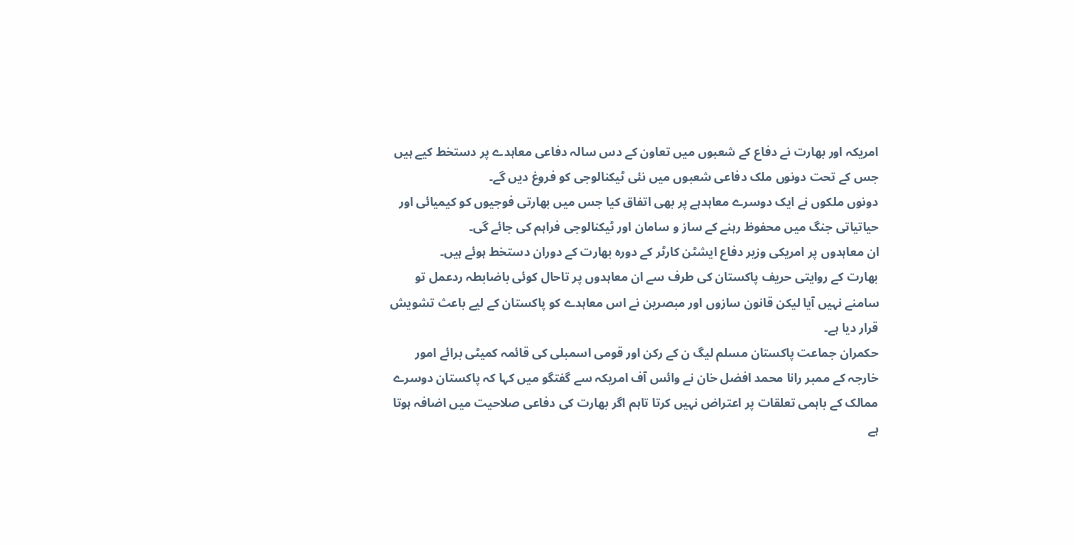امریکہ اور بھارت نے دفاع کے شعبوں میں تعاون کے دس سالہ دفاعی معاہدے پر دستخط کیے ہیں جس کے تحت دونوں ملک دفاعی شعبوں میں نئی ٹیکنالوجی کو فروغ دیں گے۔
دونوں ملکوں نے ایک دوسرے معاہدہے پر بھی اتفاق کیا جس میں بھارتی فوجیوں کو کیمیائی اور حیاتیاتی جنگ میں محفوظ رہنے کے ساز و سامان اور ٹیکنالوجی فراہم کی جائے گی۔
ان معاہدوں پر امریکی وزیر دفاع ایشٹن کارٹر کے دورہ بھارت کے دوران دستخط ہوئے ہیں۔
بھارت کے روایتی حریف پاکستان کی طرف سے ان معاہدوں پر تاحال کوئی باضابطہ ردعمل تو سامنے نہیں آیا لیکن قانون سازوں اور مبصرین نے اس معاہدے کو پاکستان کے لیے باعث تشویش قرار دیا ہے۔
حکمران جماعت پاکستان مسلم لیگ ن کے رکن اور قومی اسمبلی کی قائمہ کمیٹی برائے امور خارجہ کے ممبر رانا محمد افضل خان نے وائس آف امریکہ سے گفتگو میں کہا کہ پاکستان دوسرے ممالک کے باہمی تعلقات پر اعتراض نہیں کرتا تاہم اگر بھارت کی دفاعی صلاحیت میں اضافہ ہوتا ہے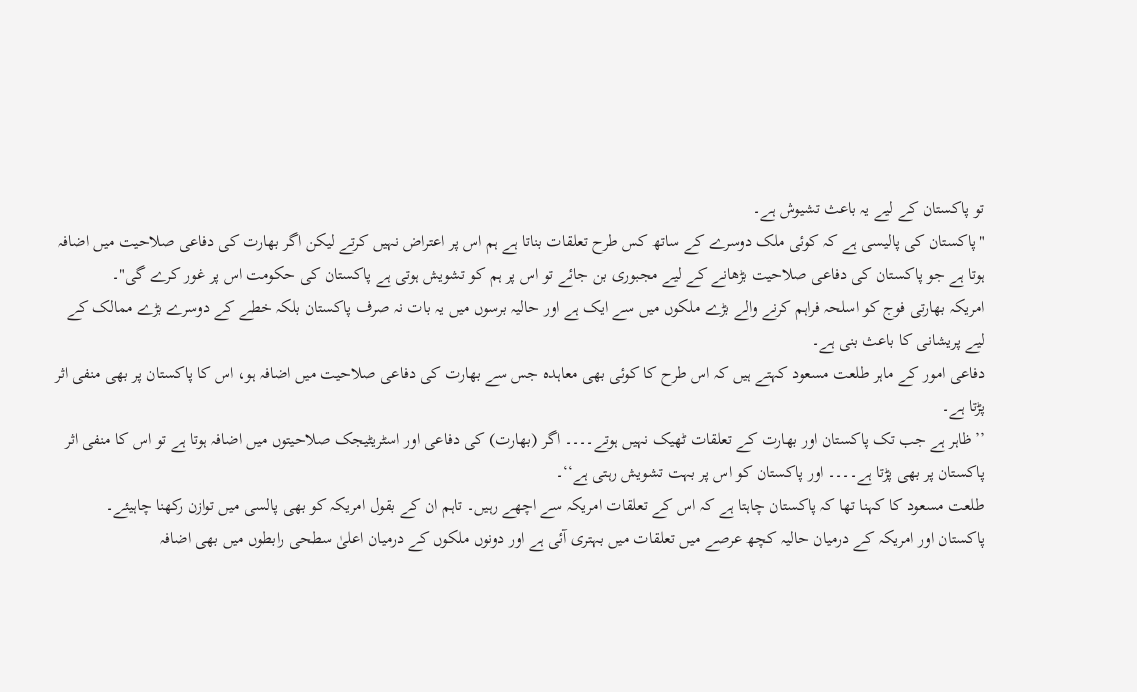تو پاکستان کے لیے یہ باعث تشیوش ہے۔
"پاکستان کی پالیسی ہے کہ کوئی ملک دوسرے کے ساتھ کس طرح تعلقات بناتا ہے ہم اس پر اعتراض نہیں کرتے لیکن اگر بھارت کی دفاعی صلاحیت میں اضافہ ہوتا ہے جو پاکستان کی دفاعی صلاحیت بڑھانے کے لیے مجبوری بن جائے تو اس پر ہم کو تشویش ہوتی ہے پاکستان کی حکومت اس پر غور کرے گی"۔
امریکہ بھارتی فوج کو اسلحہ فراہم کرنے والے بڑے ملکوں میں سے ایک ہے اور حالیہ برسوں میں یہ بات نہ صرف پاکستان بلکہ خطے کے دوسرے بڑے ممالک کے لیے پریشانی کا باعث بنی ہے۔
دفاعی امور کے ماہر طلعت مسعود کہتے ہیں کہ اس طرح کا کوئی بھی معاہدہ جس سے بھارت کی دفاعی صلاحیت میں اضافہ ہو، اس کا پاکستان پر بھی منفی اثر پڑتا ہے۔
’’ظاہر ہے جب تک پاکستان اور بھارت کے تعلقات ٹھیک نہیں ہوتے۔۔۔۔ اگر (بھارت) کی دفاعی اور اسٹریٹیجک صلاحیتوں میں اضافہ ہوتا ہے تو اس کا منفی اثر پاکستان پر بھی پڑتا ہے۔۔۔۔ اور پاکستان کو اس پر بہت تشویش رہتی ہے‘‘۔
طلعت مسعود کا کہنا تھا کہ پاکستان چاہتا ہے کہ اس کے تعلقات امریکہ سے اچھے رہیں۔ تاہم ان کے بقول امریکہ کو بھی پالسی میں توازن رکھنا چاہیئے۔
پاکستان اور امریکہ کے درمیان حالیہ کچھ عرصے میں تعلقات میں بہتری آئی ہے اور دونوں ملکوں کے درمیان اعلیٰ سطحی رابطوں میں بھی اضافہ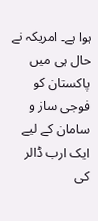ہوا ہے۔ امریکہ نے حال ہی میں پاکستان کو فوجی ساز و سامان کے لیے ایک ارب ڈالر کی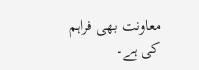معاونت بھی فراہم کی ہے۔